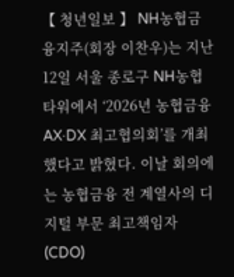【 청년일보 】 NH농협금융지주(회장 이찬우)는 지난 12일 서울 종로구 NH농협타워에서 ‘2026년 농협금융 AX·DX 최고협의회’를 개최했다고 밝혔다. 이날 회의에는 농협금융 전 계열사의 디지털 부문 최고책임자(CDO)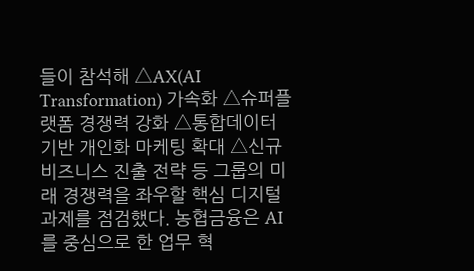들이 참석해 △AX(AI Transformation) 가속화 △슈퍼플랫폼 경쟁력 강화 △통합데이터 기반 개인화 마케팅 확대 △신규 비즈니스 진출 전략 등 그룹의 미래 경쟁력을 좌우할 핵심 디지털 과제를 점검했다. 농협금융은 AI를 중심으로 한 업무 혁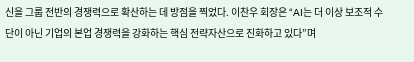신을 그룹 전반의 경쟁력으로 확산하는 데 방점을 찍었다. 이찬우 회장은 “AI는 더 이상 보조적 수단이 아닌 기업의 본업 경쟁력을 강화하는 핵심 전략자산으로 진화하고 있다”며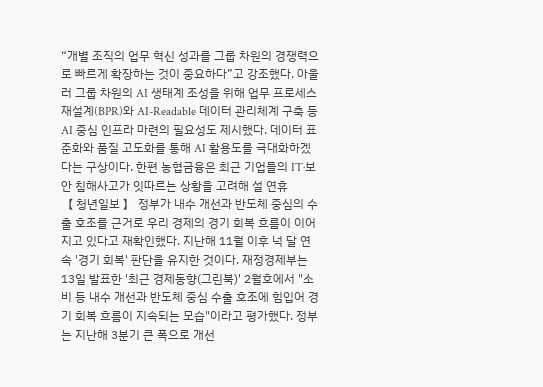“개별 조직의 업무 혁신 성과를 그룹 차원의 경쟁력으로 빠르게 확장하는 것이 중요하다”고 강조했다. 아울러 그룹 차원의 AI 생태계 조성을 위해 업무 프로세스 재설계(BPR)와 AI-Readable 데이터 관리체계 구축 등 AI 중심 인프라 마련의 필요성도 제시했다. 데이터 표준화와 품질 고도화를 통해 AI 활용도를 극대화하겠다는 구상이다. 한편 농협금융은 최근 기업들의 IT·보안 침해사고가 잇따르는 상황을 고려해 설 연휴
【 청년일보 】 정부가 내수 개선과 반도체 중심의 수출 호조를 근거로 우리 경제의 경기 회복 흐름이 이어지고 있다고 재확인했다. 지난해 11월 이후 넉 달 연속 '경기 회복' 판단을 유지한 것이다. 재정경제부는 13일 발표한 '최근 경제동향(그린북)' 2월호에서 "소비 등 내수 개선과 반도체 중심 수출 호조에 힘입어 경기 회복 흐름이 지속되는 모습"이라고 평가했다. 정부는 지난해 3분기 큰 폭으로 개선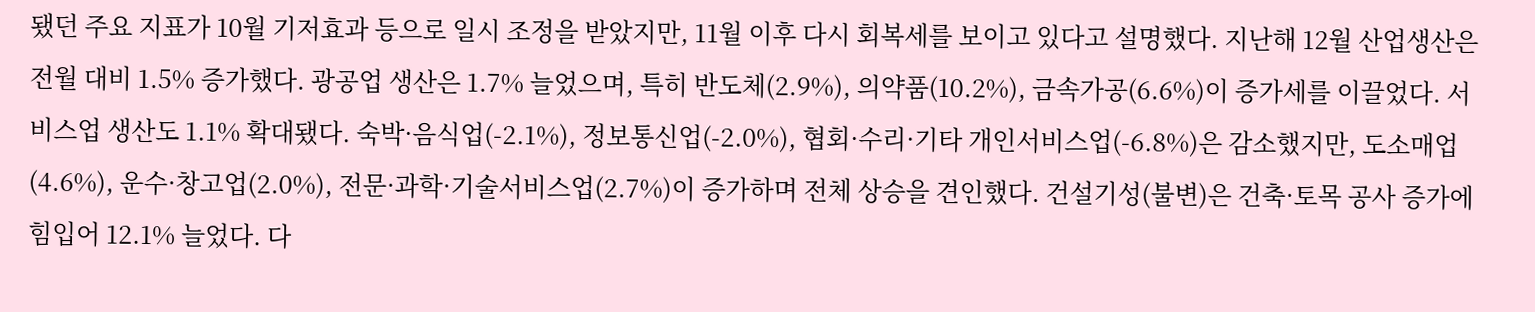됐던 주요 지표가 10월 기저효과 등으로 일시 조정을 받았지만, 11월 이후 다시 회복세를 보이고 있다고 설명했다. 지난해 12월 산업생산은 전월 대비 1.5% 증가했다. 광공업 생산은 1.7% 늘었으며, 특히 반도체(2.9%), 의약품(10.2%), 금속가공(6.6%)이 증가세를 이끌었다. 서비스업 생산도 1.1% 확대됐다. 숙박·음식업(-2.1%), 정보통신업(-2.0%), 협회·수리·기타 개인서비스업(-6.8%)은 감소했지만, 도소매업(4.6%), 운수·창고업(2.0%), 전문·과학·기술서비스업(2.7%)이 증가하며 전체 상승을 견인했다. 건설기성(불변)은 건축·토목 공사 증가에 힘입어 12.1% 늘었다. 다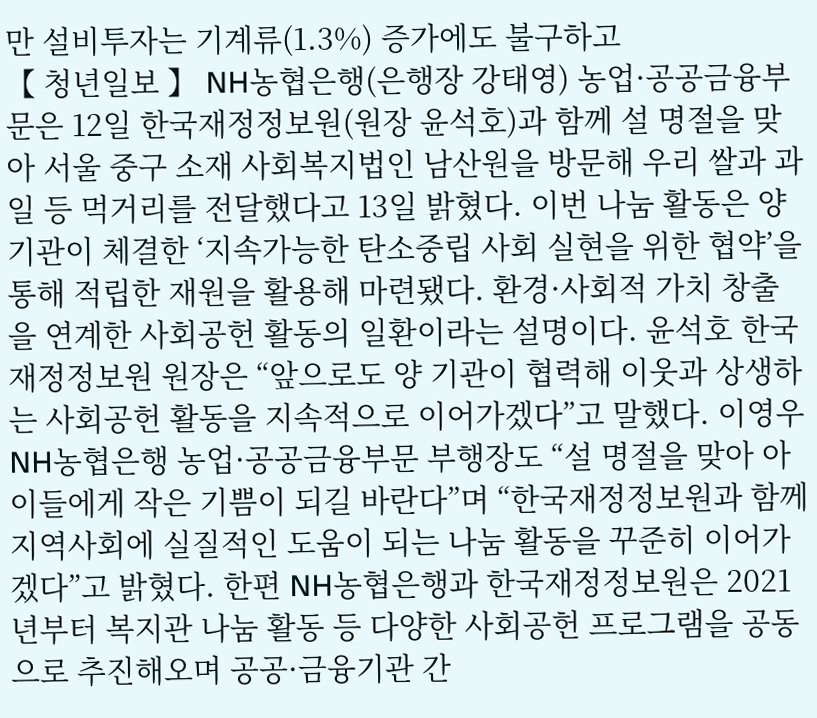만 설비투자는 기계류(1.3%) 증가에도 불구하고
【 청년일보 】 NH농협은행(은행장 강태영) 농업·공공금융부문은 12일 한국재정정보원(원장 윤석호)과 함께 설 명절을 맞아 서울 중구 소재 사회복지법인 남산원을 방문해 우리 쌀과 과일 등 먹거리를 전달했다고 13일 밝혔다. 이번 나눔 활동은 양 기관이 체결한 ‘지속가능한 탄소중립 사회 실현을 위한 협약’을 통해 적립한 재원을 활용해 마련됐다. 환경·사회적 가치 창출을 연계한 사회공헌 활동의 일환이라는 설명이다. 윤석호 한국재정정보원 원장은 “앞으로도 양 기관이 협력해 이웃과 상생하는 사회공헌 활동을 지속적으로 이어가겠다”고 말했다. 이영우 NH농협은행 농업·공공금융부문 부행장도 “설 명절을 맞아 아이들에게 작은 기쁨이 되길 바란다”며 “한국재정정보원과 함께 지역사회에 실질적인 도움이 되는 나눔 활동을 꾸준히 이어가겠다”고 밝혔다. 한편 NH농협은행과 한국재정정보원은 2021년부터 복지관 나눔 활동 등 다양한 사회공헌 프로그램을 공동으로 추진해오며 공공·금융기관 간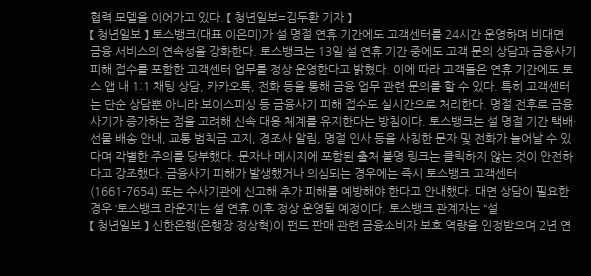협력 모델을 이어가고 있다. 【 청년일보=김두환 기자 】
【 청년일보 】 토스뱅크(대표 이은미)가 설 명절 연휴 기간에도 고객센터를 24시간 운영하며 비대면 금융 서비스의 연속성을 강화한다. 토스뱅크는 13일 설 연휴 기간 중에도 고객 문의 상담과 금융사기 피해 접수를 포함한 고객센터 업무를 정상 운영한다고 밝혔다. 이에 따라 고객들은 연휴 기간에도 토스 앱 내 1:1 채팅 상담, 카카오톡, 전화 등을 통해 금융 업무 관련 문의를 할 수 있다. 특히 고객센터는 단순 상담뿐 아니라 보이스피싱 등 금융사기 피해 접수도 실시간으로 처리한다. 명절 전후로 금융사기가 증가하는 점을 고려해 신속 대응 체계를 유지한다는 방침이다. 토스뱅크는 설 명절 기간 택배·선물 배송 안내, 교통 범칙금 고지, 경조사 알림, 명절 인사 등을 사칭한 문자 및 전화가 늘어날 수 있다며 각별한 주의를 당부했다. 문자나 메시지에 포함된 출처 불명 링크는 클릭하지 않는 것이 안전하다고 강조했다. 금융사기 피해가 발생했거나 의심되는 경우에는 즉시 토스뱅크 고객센터(1661-7654) 또는 수사기관에 신고해 추가 피해를 예방해야 한다고 안내했다. 대면 상담이 필요한 경우 ‘토스뱅크 라운지’는 설 연휴 이후 정상 운영될 예정이다. 토스뱅크 관계자는 “설
【 청년일보 】 신한은행(은행장 정상혁)이 펀드 판매 관련 금융소비자 보호 역량을 인정받으며 2년 연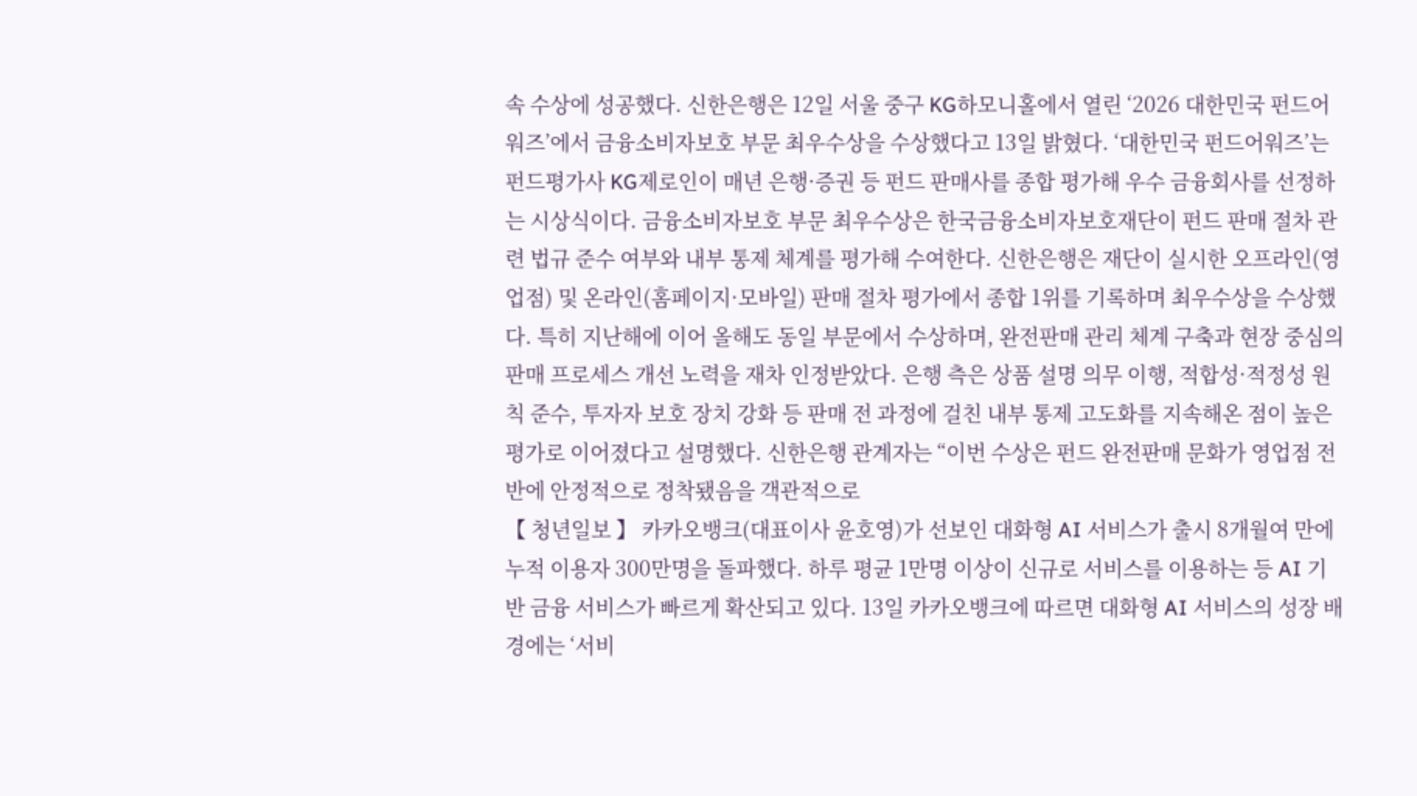속 수상에 성공했다. 신한은행은 12일 서울 중구 KG하모니홀에서 열린 ‘2026 대한민국 펀드어워즈’에서 금융소비자보호 부문 최우수상을 수상했다고 13일 밝혔다. ‘대한민국 펀드어워즈’는 펀드평가사 KG제로인이 매년 은행·증권 등 펀드 판매사를 종합 평가해 우수 금융회사를 선정하는 시상식이다. 금융소비자보호 부문 최우수상은 한국금융소비자보호재단이 펀드 판매 절차 관련 법규 준수 여부와 내부 통제 체계를 평가해 수여한다. 신한은행은 재단이 실시한 오프라인(영업점) 및 온라인(홈페이지·모바일) 판매 절차 평가에서 종합 1위를 기록하며 최우수상을 수상했다. 특히 지난해에 이어 올해도 동일 부문에서 수상하며, 완전판매 관리 체계 구축과 현장 중심의 판매 프로세스 개선 노력을 재차 인정받았다. 은행 측은 상품 설명 의무 이행, 적합성·적정성 원칙 준수, 투자자 보호 장치 강화 등 판매 전 과정에 걸친 내부 통제 고도화를 지속해온 점이 높은 평가로 이어졌다고 설명했다. 신한은행 관계자는 “이번 수상은 펀드 완전판매 문화가 영업점 전반에 안정적으로 정착됐음을 객관적으로
【 청년일보 】 카카오뱅크(대표이사 윤호영)가 선보인 대화형 AI 서비스가 출시 8개월여 만에 누적 이용자 300만명을 돌파했다. 하루 평균 1만명 이상이 신규로 서비스를 이용하는 등 AI 기반 금융 서비스가 빠르게 확산되고 있다. 13일 카카오뱅크에 따르면 대화형 AI 서비스의 성장 배경에는 ‘서비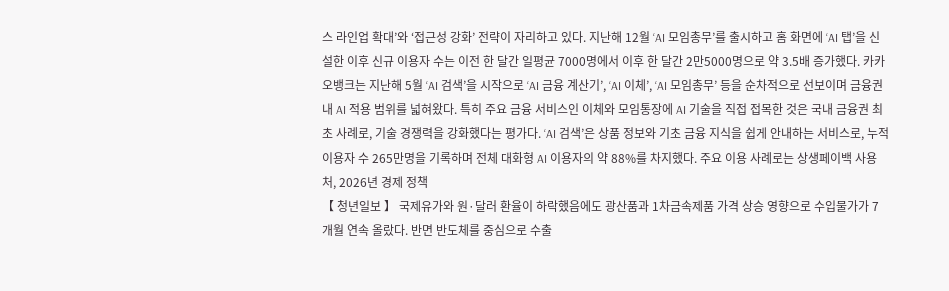스 라인업 확대’와 ‘접근성 강화’ 전략이 자리하고 있다. 지난해 12월 ‘AI 모임총무’를 출시하고 홈 화면에 ‘AI 탭’을 신설한 이후 신규 이용자 수는 이전 한 달간 일평균 7000명에서 이후 한 달간 2만5000명으로 약 3.5배 증가했다. 카카오뱅크는 지난해 5월 ‘AI 검색’을 시작으로 ‘AI 금융 계산기’, ‘AI 이체’, ‘AI 모임총무’ 등을 순차적으로 선보이며 금융권 내 AI 적용 범위를 넓혀왔다. 특히 주요 금융 서비스인 이체와 모임통장에 AI 기술을 직접 접목한 것은 국내 금융권 최초 사례로, 기술 경쟁력을 강화했다는 평가다. ‘AI 검색’은 상품 정보와 기초 금융 지식을 쉽게 안내하는 서비스로, 누적 이용자 수 265만명을 기록하며 전체 대화형 AI 이용자의 약 88%를 차지했다. 주요 이용 사례로는 상생페이백 사용처, 2026년 경제 정책
【 청년일보 】 국제유가와 원·달러 환율이 하락했음에도 광산품과 1차금속제품 가격 상승 영향으로 수입물가가 7개월 연속 올랐다. 반면 반도체를 중심으로 수출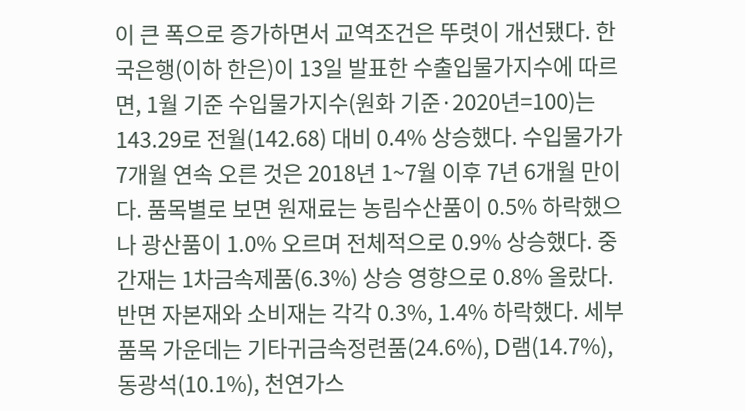이 큰 폭으로 증가하면서 교역조건은 뚜렷이 개선됐다. 한국은행(이하 한은)이 13일 발표한 수출입물가지수에 따르면, 1월 기준 수입물가지수(원화 기준·2020년=100)는 143.29로 전월(142.68) 대비 0.4% 상승했다. 수입물가가 7개월 연속 오른 것은 2018년 1~7월 이후 7년 6개월 만이다. 품목별로 보면 원재료는 농림수산품이 0.5% 하락했으나 광산품이 1.0% 오르며 전체적으로 0.9% 상승했다. 중간재는 1차금속제품(6.3%) 상승 영향으로 0.8% 올랐다. 반면 자본재와 소비재는 각각 0.3%, 1.4% 하락했다. 세부 품목 가운데는 기타귀금속정련품(24.6%), D램(14.7%), 동광석(10.1%), 천연가스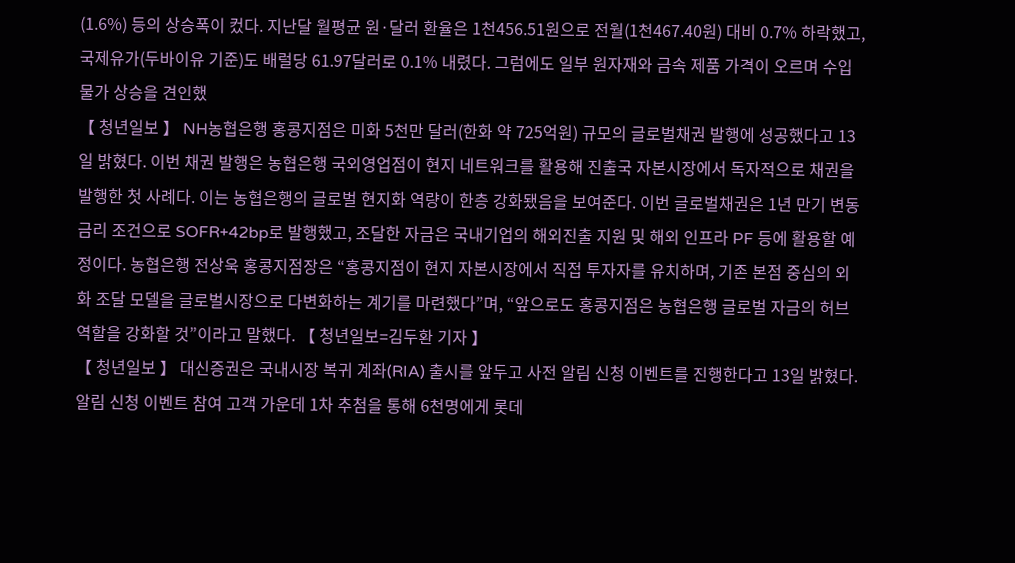(1.6%) 등의 상승폭이 컸다. 지난달 월평균 원·달러 환율은 1천456.51원으로 전월(1천467.40원) 대비 0.7% 하락했고, 국제유가(두바이유 기준)도 배럴당 61.97달러로 0.1% 내렸다. 그럼에도 일부 원자재와 금속 제품 가격이 오르며 수입물가 상승을 견인했
【 청년일보 】 NH농협은행 홍콩지점은 미화 5천만 달러(한화 약 725억원) 규모의 글로벌채권 발행에 성공했다고 13일 밝혔다. 이번 채권 발행은 농협은행 국외영업점이 현지 네트워크를 활용해 진출국 자본시장에서 독자적으로 채권을 발행한 첫 사례다. 이는 농협은행의 글로벌 현지화 역량이 한층 강화됐음을 보여준다. 이번 글로벌채권은 1년 만기 변동금리 조건으로 SOFR+42bp로 발행했고, 조달한 자금은 국내기업의 해외진출 지원 및 해외 인프라 PF 등에 활용할 예정이다. 농협은행 전상욱 홍콩지점장은 “홍콩지점이 현지 자본시장에서 직접 투자자를 유치하며, 기존 본점 중심의 외화 조달 모델을 글로벌시장으로 다변화하는 계기를 마련했다”며, “앞으로도 홍콩지점은 농협은행 글로벌 자금의 허브 역할을 강화할 것”이라고 말했다. 【 청년일보=김두환 기자 】
【 청년일보 】 대신증권은 국내시장 복귀 계좌(RIA) 출시를 앞두고 사전 알림 신청 이벤트를 진행한다고 13일 밝혔다. 알림 신청 이벤트 참여 고객 가운데 1차 추첨을 통해 6천명에게 롯데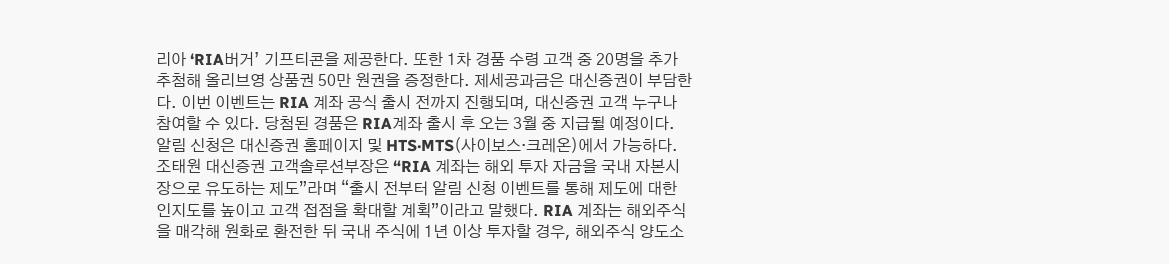리아 ‘RIA버거’ 기프티콘을 제공한다. 또한 1차 경품 수령 고객 중 20명을 추가 추첨해 올리브영 상품권 50만 원권을 증정한다. 제세공과금은 대신증권이 부담한다. 이번 이벤트는 RIA 계좌 공식 출시 전까지 진행되며, 대신증권 고객 누구나 참여할 수 있다. 당첨된 경품은 RIA계좌 출시 후 오는 3월 중 지급될 예정이다. 알림 신청은 대신증권 홈페이지 및 HTS·MTS(사이보스·크레온)에서 가능하다. 조태원 대신증권 고객솔루션부장은 “RIA 계좌는 해외 투자 자금을 국내 자본시장으로 유도하는 제도”라며 “출시 전부터 알림 신청 이벤트를 통해 제도에 대한 인지도를 높이고 고객 접점을 확대할 계획”이라고 말했다. RIA 계좌는 해외주식을 매각해 원화로 환전한 뒤 국내 주식에 1년 이상 투자할 경우, 해외주식 양도소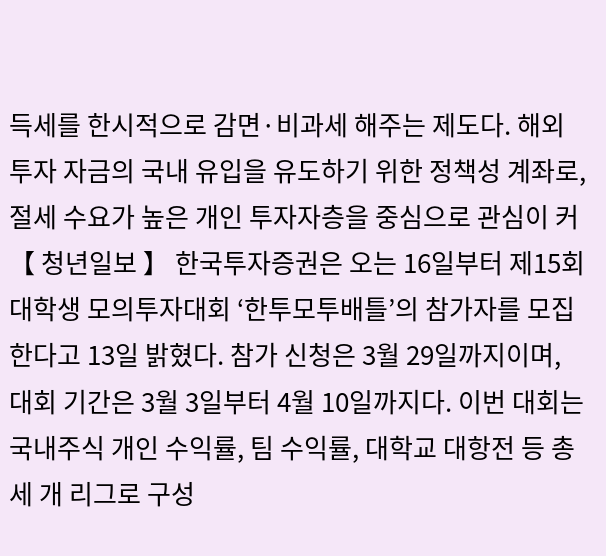득세를 한시적으로 감면·비과세 해주는 제도다. 해외 투자 자금의 국내 유입을 유도하기 위한 정책성 계좌로, 절세 수요가 높은 개인 투자자층을 중심으로 관심이 커
【 청년일보 】 한국투자증권은 오는 16일부터 제15회 대학생 모의투자대회 ‘한투모투배틀’의 참가자를 모집한다고 13일 밝혔다. 참가 신청은 3월 29일까지이며, 대회 기간은 3월 3일부터 4월 10일까지다. 이번 대회는 국내주식 개인 수익률, 팀 수익률, 대학교 대항전 등 총 세 개 리그로 구성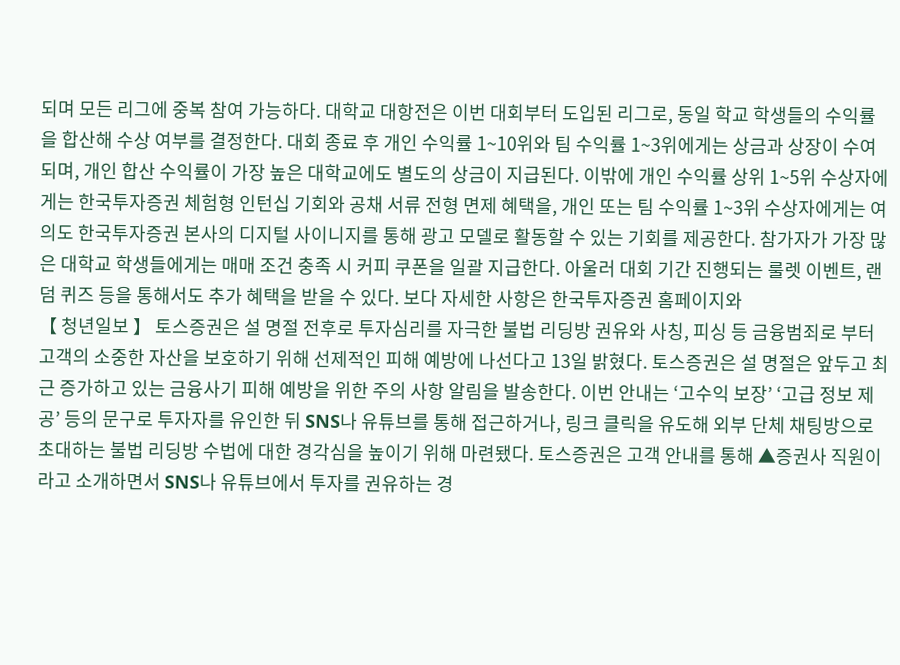되며 모든 리그에 중복 참여 가능하다. 대학교 대항전은 이번 대회부터 도입된 리그로, 동일 학교 학생들의 수익률을 합산해 수상 여부를 결정한다. 대회 종료 후 개인 수익률 1~10위와 팀 수익률 1~3위에게는 상금과 상장이 수여되며, 개인 합산 수익률이 가장 높은 대학교에도 별도의 상금이 지급된다. 이밖에 개인 수익률 상위 1~5위 수상자에게는 한국투자증권 체험형 인턴십 기회와 공채 서류 전형 면제 혜택을, 개인 또는 팀 수익률 1~3위 수상자에게는 여의도 한국투자증권 본사의 디지털 사이니지를 통해 광고 모델로 활동할 수 있는 기회를 제공한다. 참가자가 가장 많은 대학교 학생들에게는 매매 조건 충족 시 커피 쿠폰을 일괄 지급한다. 아울러 대회 기간 진행되는 룰렛 이벤트, 랜덤 퀴즈 등을 통해서도 추가 혜택을 받을 수 있다. 보다 자세한 사항은 한국투자증권 홈페이지와
【 청년일보 】 토스증권은 설 명절 전후로 투자심리를 자극한 불법 리딩방 권유와 사칭, 피싱 등 금융범죄로 부터 고객의 소중한 자산을 보호하기 위해 선제적인 피해 예방에 나선다고 13일 밝혔다. 토스증권은 설 명절은 앞두고 최근 증가하고 있는 금융사기 피해 예방을 위한 주의 사항 알림을 발송한다. 이번 안내는 ‘고수익 보장’ ‘고급 정보 제공’ 등의 문구로 투자자를 유인한 뒤 SNS나 유튜브를 통해 접근하거나, 링크 클릭을 유도해 외부 단체 채팅방으로 초대하는 불법 리딩방 수법에 대한 경각심을 높이기 위해 마련됐다. 토스증권은 고객 안내를 통해 ▲증권사 직원이라고 소개하면서 SNS나 유튜브에서 투자를 권유하는 경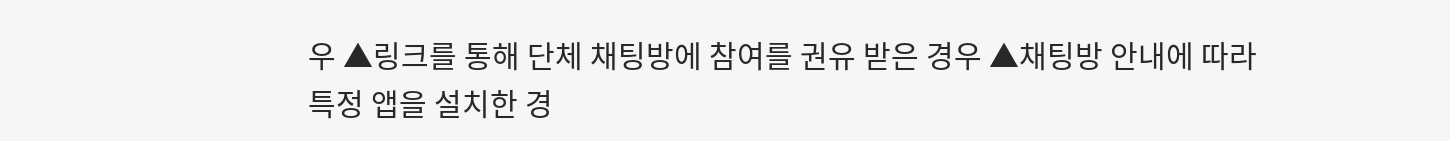우 ▲링크를 통해 단체 채팅방에 참여를 권유 받은 경우 ▲채팅방 안내에 따라 특정 앱을 설치한 경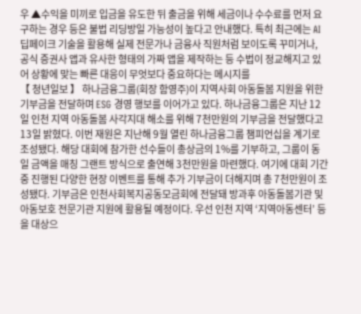우 ▲수익을 미끼로 입금을 유도한 뒤 출금을 위해 세금이나 수수료를 먼저 요구하는 경우 등은 불법 리딩방일 가능성이 높다고 안내했다. 특히 최근에는 AI 딥페이크 기술을 활용해 실제 전문가나 금융사 직원처럼 보이도록 꾸미거나, 공식 증권사 앱과 유사한 형태의 가짜 앱을 제작하는 등 수법이 정교해지고 있어 상황에 맞는 빠른 대응이 무엇보다 중요하다는 메시지를
【 청년일보 】 하나금융그룹(회장 함영주)이 지역사회 아동돌봄 지원을 위한 기부금을 전달하며 ESG 경영 행보를 이어가고 있다. 하나금융그룹은 지난 12일 인천 지역 아동돌봄 사각지대 해소를 위해 7천만원의 기부금을 전달했다고 13일 밝혔다. 이번 재원은 지난해 9월 열린 하나금융그룹 챔피언십을 계기로 조성됐다. 해당 대회에 참가한 선수들이 총상금의 1%를 기부하고, 그룹이 동일 금액을 매칭 그랜트 방식으로 출연해 3천만원을 마련했다. 여기에 대회 기간 중 진행된 다양한 현장 이벤트를 통해 추가 기부금이 더해지며 총 7천만원이 조성됐다. 기부금은 인천사회복지공동모금회에 전달돼 방과후 아동돌봄기관 및 아동보호 전문기관 지원에 활용될 예정이다. 우선 인천 지역 ‘지역아동센터’ 등을 대상으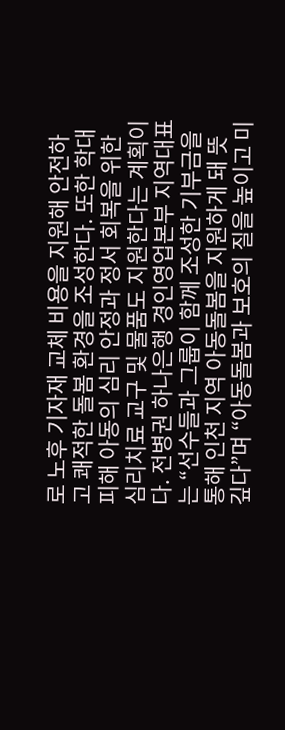로 노후 기자재 교체 비용을 지원해 안전하고 쾌적한 돌봄 환경을 조성한다. 또한 학대 피해 아동의 심리 안정과 정서 회복을 위한 심리치료 교구 및 물품도 지원한다는 계획이다. 전병권 하나은행 경인영업본부 지역대표는 “선수들과 그룹이 함께 조성한 기부금을 통해 인천 지역 아동돌봄을 지원하게 돼 뜻깊다”며 “아동돌봄과 보호의 질을 높이고 미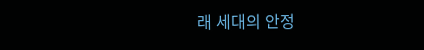래 세대의 안정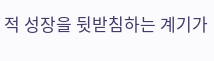적 성장을 뒷받침하는 계기가